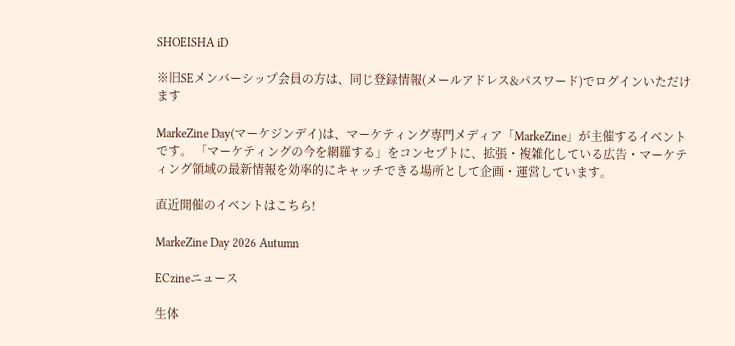SHOEISHA iD

※旧SEメンバーシップ会員の方は、同じ登録情報(メールアドレス&パスワード)でログインいただけます

MarkeZine Day(マーケジンデイ)は、マーケティング専門メディア「MarkeZine」が主催するイベントです。 「マーケティングの今を網羅する」をコンセプトに、拡張・複雑化している広告・マーケティング領域の最新情報を効率的にキャッチできる場所として企画・運営しています。

直近開催のイベントはこちら!

MarkeZine Day 2026 Autumn

ECzineニュース

生体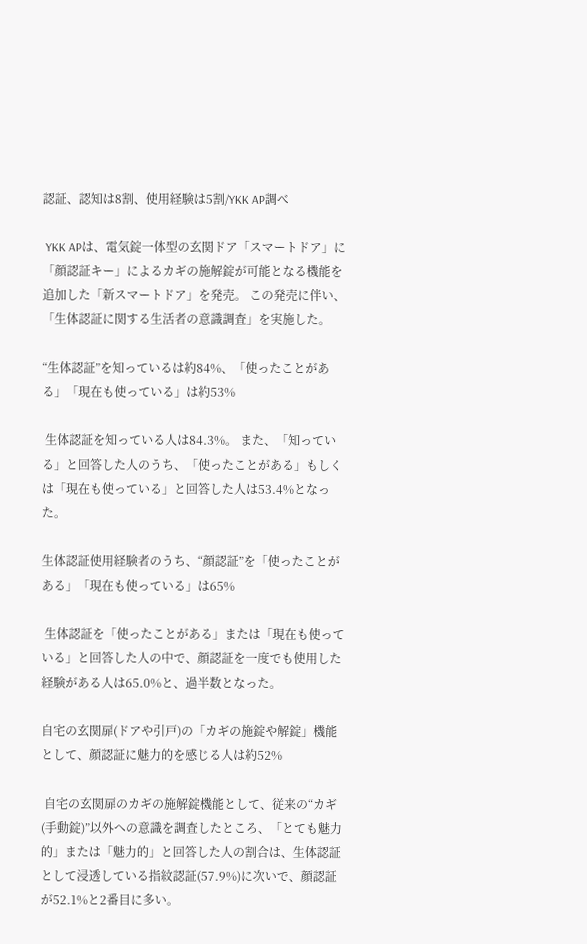認証、認知は8割、使用経験は5割/YKK AP調べ

 YKK APは、電気錠一体型の玄関ドア「スマートドア」に「顔認証キー」によるカギの施解錠が可能となる機能を追加した「新スマートドア」を発売。 この発売に伴い、「生体認証に関する生活者の意識調査」を実施した。

“生体認証”を知っているは約84%、「使ったことがある」「現在も使っている」は約53%

 生体認証を知っている人は84.3%。 また、「知っている」と回答した人のうち、「使ったことがある」もしくは「現在も使っている」と回答した人は53.4%となった。

生体認証使用経験者のうち、“顔認証”を「使ったことがある」「現在も使っている」は65%

 生体認証を「使ったことがある」または「現在も使っている」と回答した人の中で、顔認証を一度でも使用した経験がある人は65.0%と、過半数となった。

自宅の玄関扉(ドアや引戸)の「カギの施錠や解錠」機能として、顔認証に魅力的を感じる人は約52%

 自宅の玄関扉のカギの施解錠機能として、従来の“カギ(手動錠)”以外への意識を調査したところ、「とても魅力的」または「魅力的」と回答した人の割合は、生体認証として浸透している指紋認証(57.9%)に次いで、顔認証が52.1%と2番目に多い。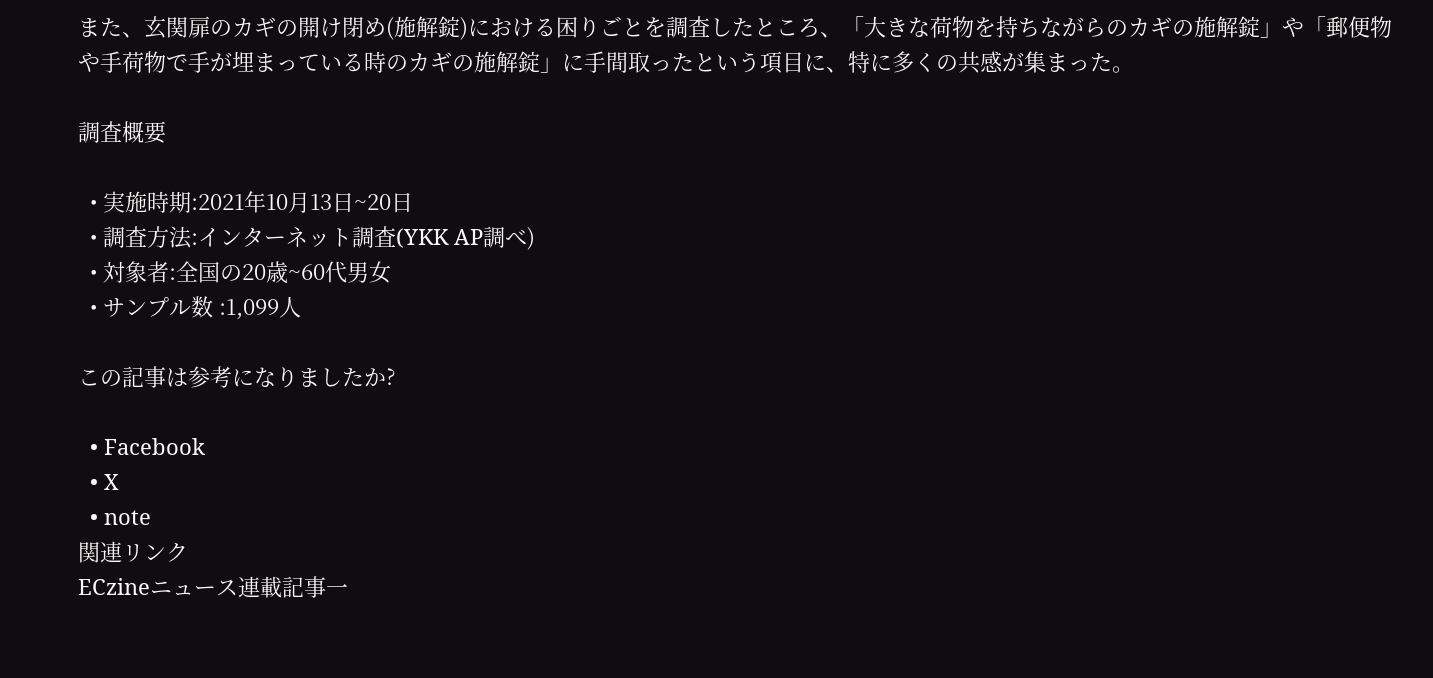また、玄関扉のカギの開け閉め(施解錠)における困りごとを調査したところ、「大きな荷物を持ちながらのカギの施解錠」や「郵便物や手荷物で手が埋まっている時のカギの施解錠」に手間取ったという項目に、特に多くの共感が集まった。

調査概要

  • 実施時期:2021年10月13日~20日
  • 調査方法:インターネット調査(YKK AP調べ)
  • 対象者:全国の20歳~60代男女
  • サンプル数 :1,099人

この記事は参考になりましたか?

  • Facebook
  • X
  • note
関連リンク
ECzineニュース連載記事一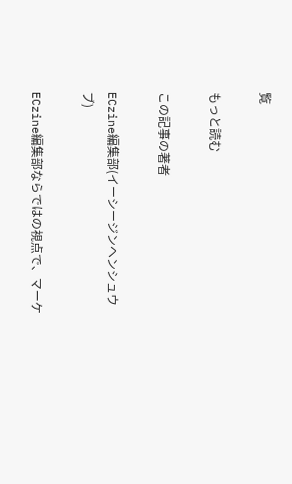覧

もっと読む

この記事の著者

ECzine編集部(イーシージンヘンシュウブ)

ECzine編集部ならではの視点で、マーケ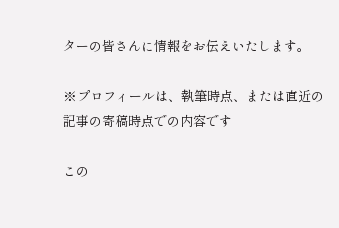ターの皆さんに情報をお伝えいたします。

※プロフィールは、執筆時点、または直近の記事の寄稿時点での内容です

この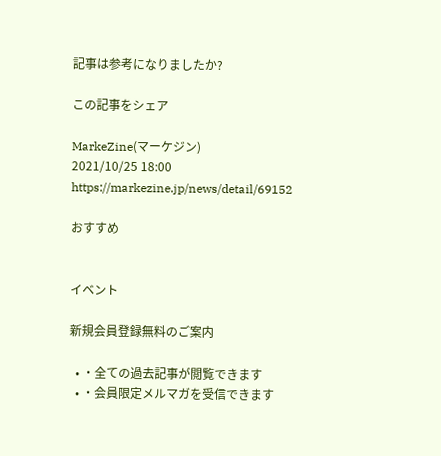記事は参考になりましたか?

この記事をシェア

MarkeZine(マーケジン)
2021/10/25 18:00 https://markezine.jp/news/detail/69152

おすすめ


イベント

新規会員登録無料のご案内

  • ・全ての過去記事が閲覧できます
  • ・会員限定メルマガを受信できます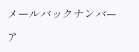メールバックナンバー

ア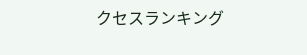クセスランキング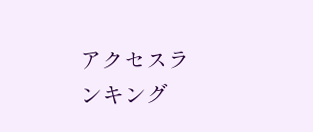アクセスランキング